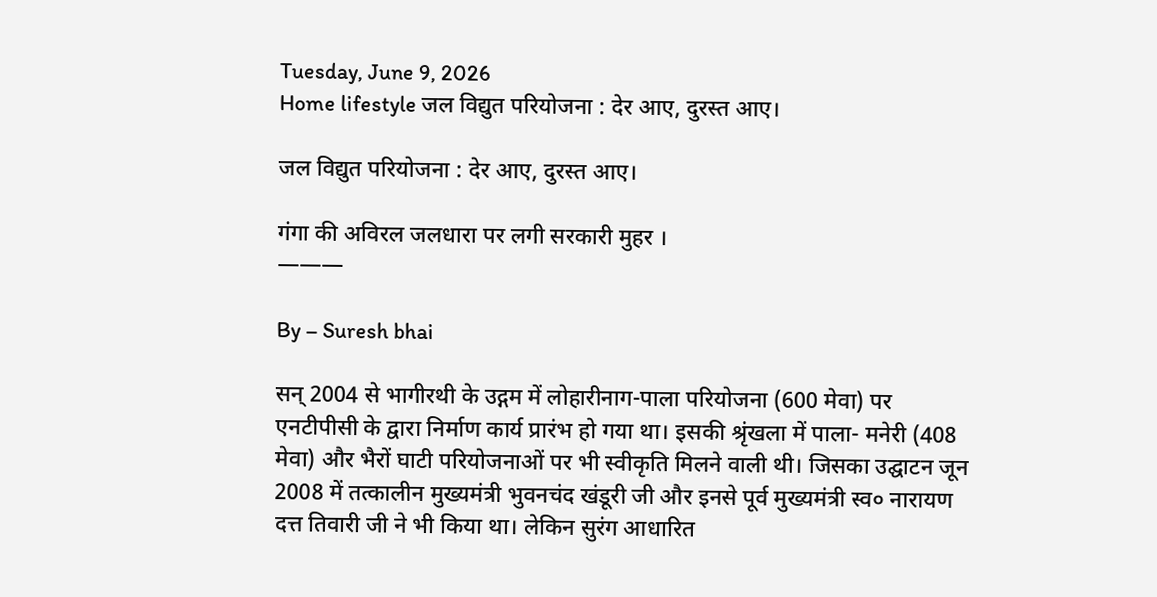Tuesday, June 9, 2026
Home lifestyle जल विद्युत परियोजना : देर आए, दुरस्त आए।

जल विद्युत परियोजना : देर आए, दुरस्त आए।

गंगा की अविरल जलधारा पर लगी सरकारी मुहर ।
———

By – Suresh bhai

सन् 2004 से भागीरथी के उद्गम में लोहारीनाग-पाला परियोजना (600 मेवा) पर एनटीपीसी के द्वारा निर्माण कार्य प्रारंभ हो गया था। इसकी श्रृंखला में पाला- मनेरी (408 मेवा) और भैरों घाटी परियोजनाओं पर भी स्वीकृति मिलने वाली थी। जिसका उद्घाटन जून 2008 में तत्कालीन मुख्यमंत्री भुवनचंद खंडूरी जी और इनसे पूर्व मुख्यमंत्री स्व० नारायण दत्त तिवारी जी ने भी किया था। लेकिन सुरंग आधारित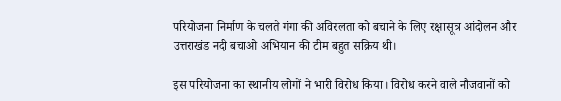परियोजना निर्माण के चलते गंगा की अविरलता को बचाने के लिए रक्षासूत्र आंदोलन और उत्तराखंड नदी बचाओ अभियान की टीम बहुत सक्रिय थी।

इस परियोजना का स्थानीय लोगों ने भारी विरोध किया। विरोध करने वाले नौजवानों को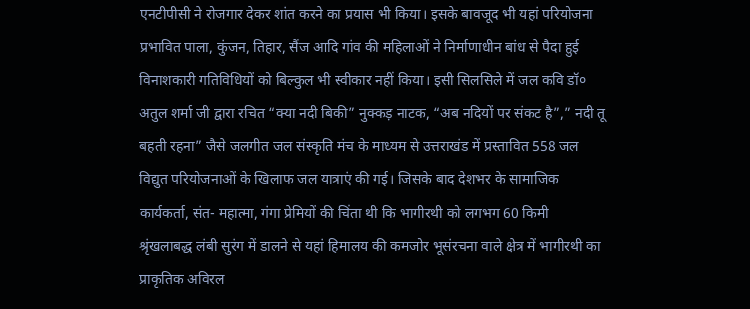एनटीपीसी ने रोजगार देकर शांत करने का प्रयास भी किया। इसके बावजूद भी यहां परियोजना प्रभावित पाला, कुंजन, तिहार, सैंज आदि गांव की महिलाओं ने निर्माणाधीन बांध से पैदा हुई विनाशकारी गतिविधियों को बिल्कुल भी स्वीकार नहीं किया। इसी सिलसिले में जल कवि डॉ० अतुल शर्मा जी द्वारा रचित “क्या नदी बिकी” नुक्कड़ नाटक, “अब नदियों पर संकट है”,” नदी तू बहती रहना” जैसे जलगीत जल संस्कृति मंच के माध्यम से उत्तराखंड में प्रस्तावित 558 जल विद्युत परियोजनाओं के खिलाफ जल यात्राएं की गई। जिसके बाद देशभर के सामाजिक कार्यकर्ता, संत- महात्मा, गंगा प्रेमियों की चिंता थी कि भागीरथी को लगभग 60 किमी श्रृंखलाबद्ध लंबी सुरंग में डालने से यहां हिमालय की कमजोर भूसंरचना वाले क्षेत्र में भागीरथी का प्राकृतिक अविरल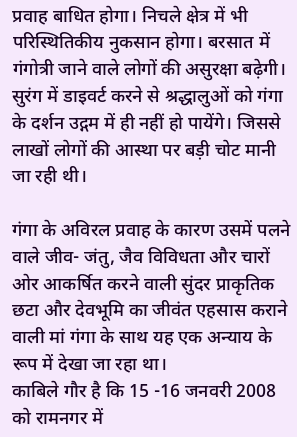प्रवाह बाधित होगा। निचले क्षेत्र में भी परिस्थितिकीय नुकसान होगा। बरसात में गंगोत्री जाने वाले लोगों की असुरक्षा बढ़ेगी। सुरंग में डाइवर्ट करने से श्रद्धालुओं को गंगा के दर्शन उद्गम में ही नहीं हो पायेंगे। जिससे लाखों लोगों की आस्था पर बड़ी चोट मानी जा रही थी।

गंगा के अविरल प्रवाह के कारण उसमें पलने वाले जीव- जंतु, जैव विविधता और चारों ओर आकर्षित करने वाली सुंदर प्राकृतिक छटा और देवभूमि का जीवंत एहसास कराने वाली मां गंगा के साथ यह एक अन्याय के रूप में देखा जा रहा था।
काबिले गौर है कि 15 -16 जनवरी 2008 को रामनगर में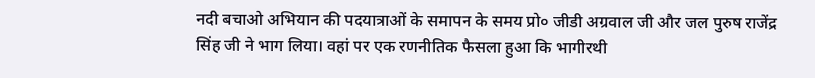नदी बचाओ अभियान की पदयात्राओं के समापन के समय प्रो० जीडी अग्रवाल जी और जल पुरुष राजेंद्र सिंह जी ने भाग लिया। वहां पर एक रणनीतिक फैसला हुआ कि भागीरथी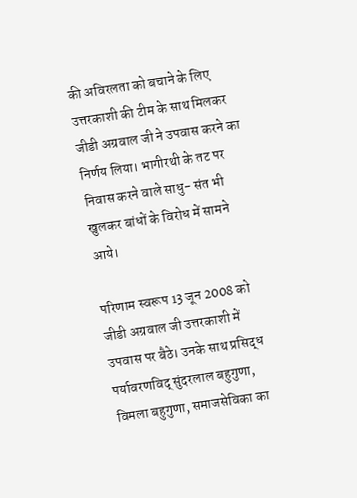की अविरलता को बचाने के लिए उत्तरकाशी की टीम के साथ मिलकर जीडी अग्रवाल जी ने उपवास करने का निर्णय लिया। भागीरथी के तट पर निवास करने वाले साधु- संत भी खुलकर बांधों के विरोध में सामने आये।

परिणाम स्वरूप 13 जून 2008 को जीडी अग्रवाल जी उत्तरकाशी में उपवास पर बैठे। उनके साथ प्रसिद्ध पर्यावरणविद् सुंदरलाल बहुगुणा, विमला बहुगुणा, समाजसेविका का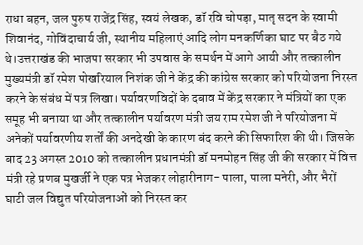राधा बहन, जल पुरुष राजेंद्र सिंह, स्वयं लेखक, डॉ रवि चोपड़ा, मातृ सदन के स्वामी शिवानंद, गोविंदाचार्य जी, स्थानीय महिलाएं आदि लोग मनकर्णिका घाट पर बैठ गये थे।उत्तराखंड की भाजपा सरकार भी उपवास के समर्थन में आगे आयी और तत्कालीन मुख्यमंत्री डॉ रमेश पोखरियाल निशंक जी ने केंद्र की कांग्रेस सरकार को परियोजना निरस्त करने के संबंध में पत्र लिखा। पर्यावरणविदों के दबाव में केंद्र सरकार ने मंत्रियों का एक समूह भी बनाया था और तत्कालीन पर्यावरण मंत्री जय राम रमेश जी ने परियोजना में अनेकों पर्यावरणीय शर्तों की अनदेखी के कारण बंद करने की सिफारिश की थी। जिसके बाद 23 अगस्त 2010 को तत्कालीन प्रधानमंत्री डॉ मनमोहन सिंह जी की सरकार में वित्त मंत्री रहे प्रणब मुखर्जी ने एक पत्र भेजकर लोहारीनाग- पाला, पाला मनेरी, और भैरों घाटी जल विद्युत परियोजनाओं को निरस्त कर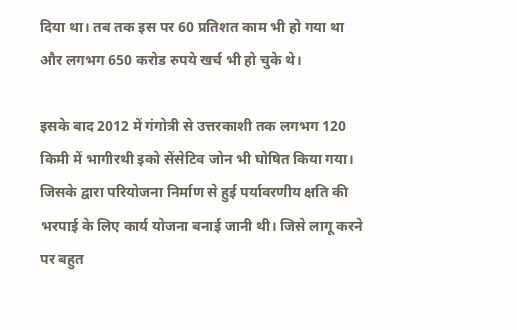दिया था। तब तक इस पर 60 प्रतिशत काम भी हो गया था और लगभग 650 करोड रुपये खर्च भी हो चुके थे।

इसके बाद 2012 में गंगोत्री से उत्तरकाशी तक लगभग 120 किमी में भागीरथी इको सेंसेटिव जोन भी घोषित किया गया। जिसके द्वारा परियोजना निर्माण से हुई पर्यावरणीय क्षति की भरपाई के लिए कार्य योजना बनाई जानी थी। जिसे लागू करने पर बहुत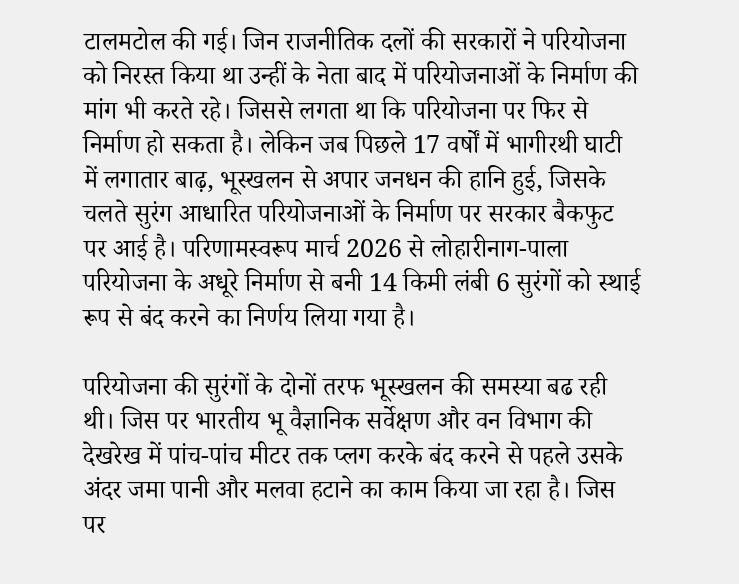टालमटोल की गई। जिन राजनीतिक दलों की सरकारों ने परियोजना को निरस्त किया था उन्हीं के नेता बाद में परियोजनाओं के निर्माण की मांग भी करते रहे। जिससे लगता था कि परियोजना पर फिर से निर्माण हो सकता है। लेकिन जब पिछले 17 वर्षों में भागीरथी घाटी में लगातार बाढ़, भूस्खलन से अपार जनधन की हानि हुई, जिसके चलते सुरंग आधारित परियोजनाओं के निर्माण पर सरकार बैकफुट पर आई है। परिणामस्वरूप मार्च 2026 से लोहारीनाग-पाला परियोजना के अधूरे निर्माण से बनी 14 किमी लंबी 6 सुरंगों को स्थाई रूप से बंद करने का निर्णय लिया गया है।

परियोजना की सुरंगों के दोनों तरफ भूस्खलन की समस्या बढ रही थी। जिस पर भारतीय भू वैज्ञानिक सर्वेक्षण और वन विभाग की देखरेख में पांच-पांच मीटर तक प्लग करके बंद करने से पहले उसके अंदर जमा पानी और मलवा हटाने का काम किया जा रहा है। जिस पर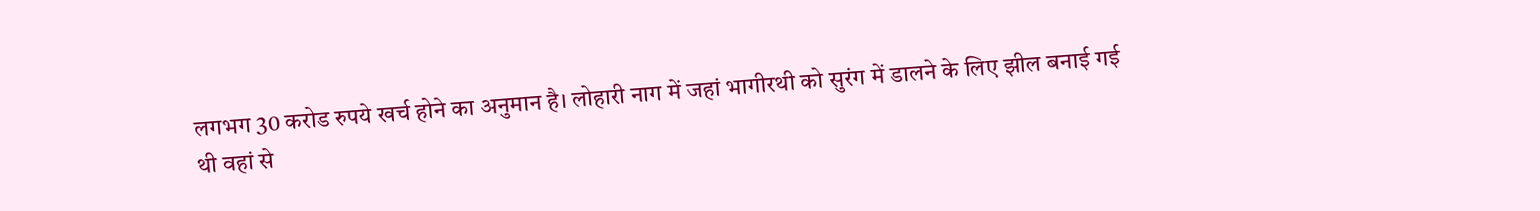लगभग 30 करोड रुपये खर्च होने का अनुमान है। लोहारी नाग में जहां भागीरथी को सुरंग में डालने के लिए झील बनाई गई थी वहां से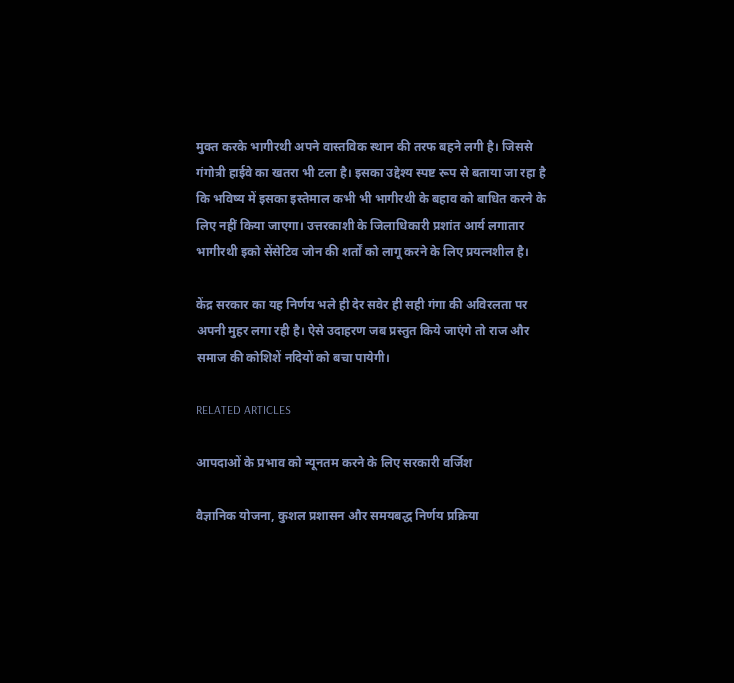मुक्त करके भागीरथी अपने वास्तविक स्थान की तरफ बहने लगी है। जिससे गंगोत्री हाईवे का खतरा भी टला है। इसका उद्देश्य स्पष्ट रूप से बताया जा रहा है कि भविष्य में इसका इस्तेमाल कभी भी भागीरथी के बहाव को बाधित करने के लिए नहीं किया जाएगा। उत्तरकाशी के जिलाधिकारी प्रशांत आर्य लगातार भागीरथी इको सेंसेटिव जोन की शर्तों को लागू करने के लिए प्रयत्नशील है।

केंद्र सरकार का यह निर्णय भले ही देर सवेर ही सही गंगा की अविरलता पर अपनी मुहर लगा रही है। ऐसे उदाहरण जब प्रस्तुत किये जाएंगे तो राज और समाज की कोशिशें नदियों को बचा पायेगी।

RELATED ARTICLES

आपदाओं के प्रभाव को न्यूनतम करने के लिए सरकारी वर्जिश

वैज्ञानिक योजना, कुशल प्रशासन और समयबद्ध निर्णय प्रक्रिया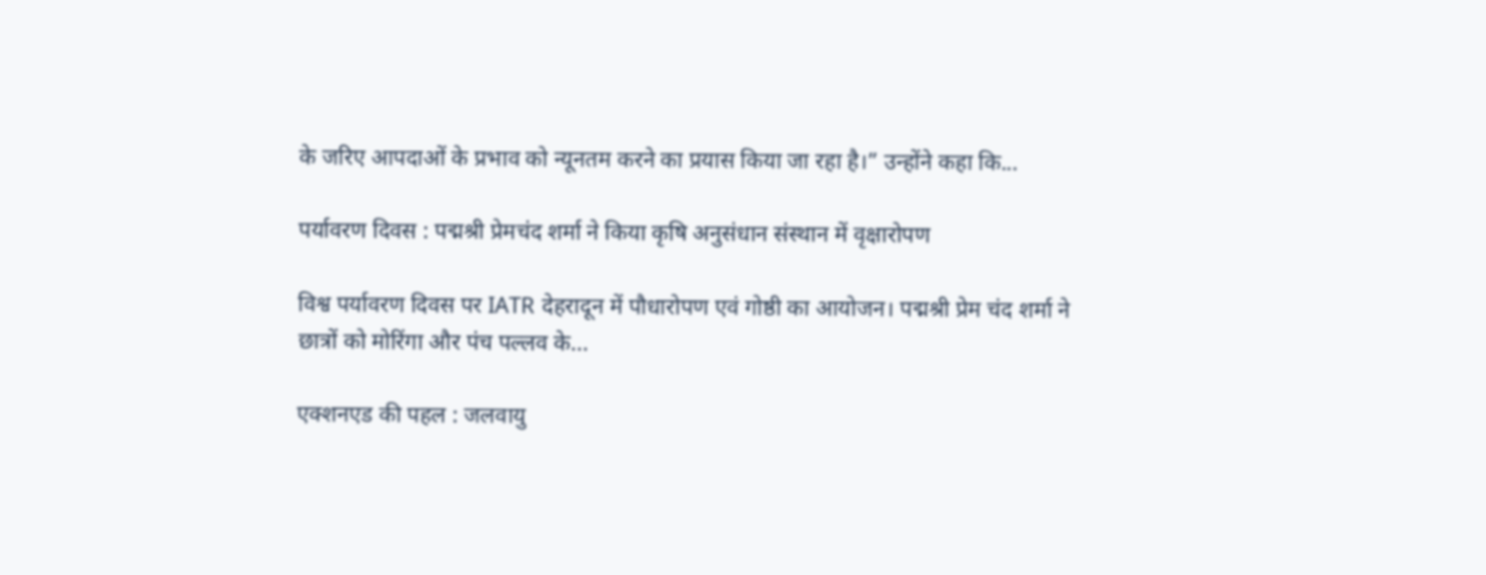के जरिए आपदाओं के प्रभाव को न्यूनतम करने का प्रयास किया जा रहा है।” उन्होंने कहा कि...

पर्यावरण दिवस : पद्मश्री प्रेमचंद शर्मा ने किया कृषि अनुसंधान संस्थान में वृक्षारोपण

विश्व पर्यावरण दिवस पर IATR देहरादून में पौधारोपण एवं गोष्ठी का आयोजन। पद्मश्री प्रेम चंद शर्मा ने छात्रों को मोरिंगा और पंच पल्लव के...

एक्शनएड की पहल : जलवायु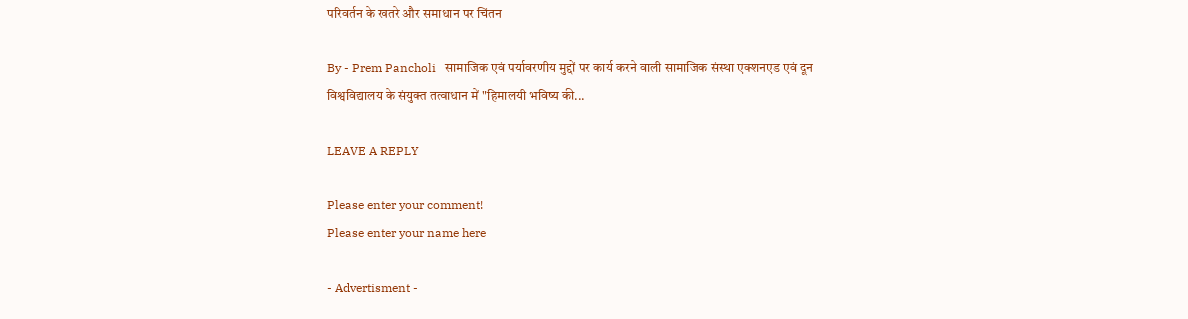परिवर्तन के खतरे और समाधान पर चिंतन

By - Prem Pancholi   सामाजिक एवं पर्यावरणीय मुद्दों पर कार्य करने वाली सामाजिक संस्था एक्शनएड एवं दून विश्वविद्यालय के संयुक्त तत्वाधान में "हिमालयी भविष्य की...

LEAVE A REPLY

Please enter your comment!
Please enter your name here

- Advertisment -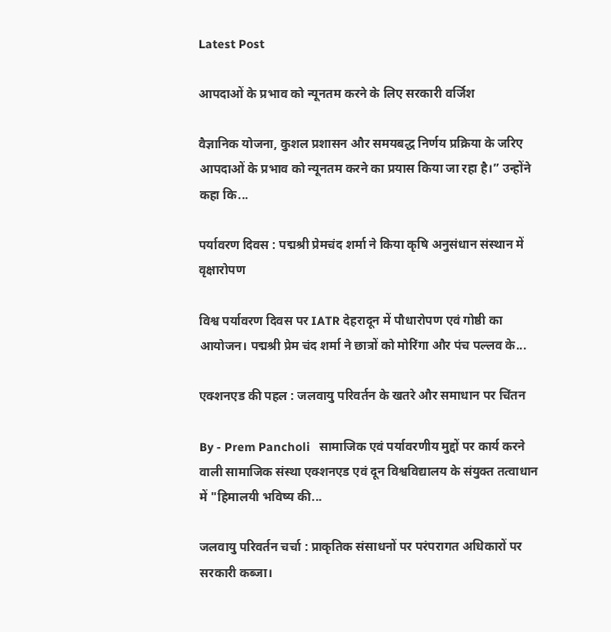Latest Post

आपदाओं के प्रभाव को न्यूनतम करने के लिए सरकारी वर्जिश

वैज्ञानिक योजना, कुशल प्रशासन और समयबद्ध निर्णय प्रक्रिया के जरिए आपदाओं के प्रभाव को न्यूनतम करने का प्रयास किया जा रहा है।” उन्होंने कहा कि...

पर्यावरण दिवस : पद्मश्री प्रेमचंद शर्मा ने किया कृषि अनुसंधान संस्थान में वृक्षारोपण

विश्व पर्यावरण दिवस पर IATR देहरादून में पौधारोपण एवं गोष्ठी का आयोजन। पद्मश्री प्रेम चंद शर्मा ने छात्रों को मोरिंगा और पंच पल्लव के...

एक्शनएड की पहल : जलवायु परिवर्तन के खतरे और समाधान पर चिंतन

By - Prem Pancholi   सामाजिक एवं पर्यावरणीय मुद्दों पर कार्य करने वाली सामाजिक संस्था एक्शनएड एवं दून विश्वविद्यालय के संयुक्त तत्वाधान में "हिमालयी भविष्य की...

जलवायु परिवर्तन चर्चा : प्राकृतिक संसाधनों पर परंपरागत अधिकारों पर सरकारी कब्जा।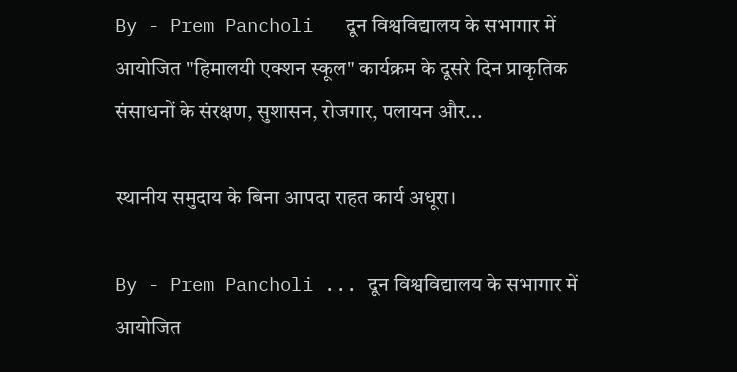By - Prem Pancholi   दून विश्वविद्यालय के सभागार में आयोजित "हिमालयी एक्शन स्कूल" कार्यक्रम के दूसरे दिन प्राकृतिक संसाधनों के संरक्षण, सुशासन, रोजगार, पलायन और...

स्थानीय समुदाय के बिना आपदा राहत कार्य अधूरा।

By - Prem Pancholi ... दून विश्वविद्यालय के सभागार में आयोजित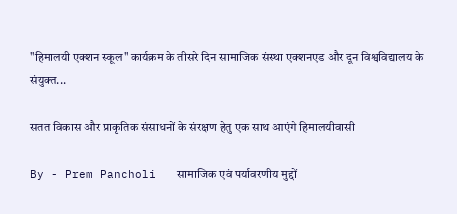"हिमालयी एक्शन स्कूल" कार्यक्रम के तीसरे दिन सामाजिक संस्था एक्शनएड और दून विश्वविद्यालय के संयुक्त...

सतत विकास और प्राकृतिक संसाधनों के संरक्षण हेतु एक साथ आएंगे हिमालयीवासी

By - Prem Pancholi   सामाजिक एवं पर्यावरणीय मुद्दों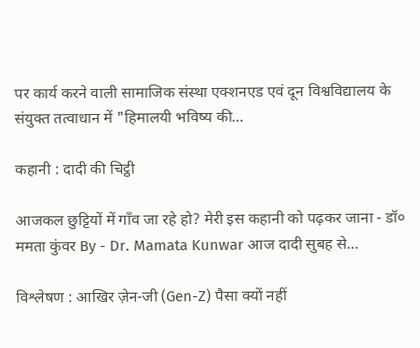पर कार्य करने वाली सामाजिक संस्था एक्शनएड एवं दून विश्वविद्यालय के संयुक्त तत्वाधान में "हिमालयी भविष्य की...

कहानी : दादी की चिट्ठी

आजकल छुट्टियों में गाँव जा रहे हो? मेरी इस कहानी को पढ़कर जाना - डॉ० ममता कुंवर By - Dr. Mamata Kunwar आज दादी सुबह से...

विश्लेषण : आखिर ज़ेन-जी (Gen-Z) पैसा क्यों नहीं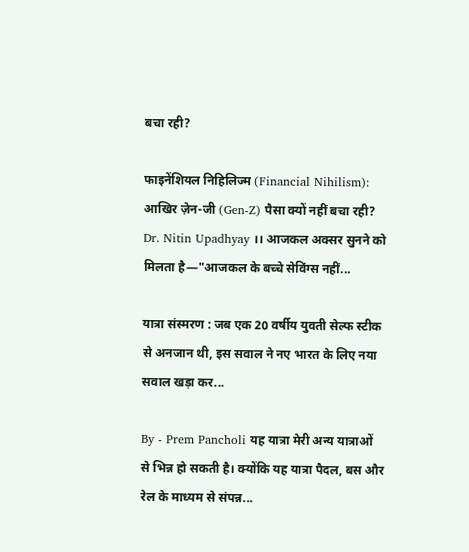बचा रही?

फाइनेंशियल निहिलिज्म (Financial Nihilism): आखिर ज़ेन-जी (Gen-Z) पैसा क्यों नहीं बचा रही? Dr. Nitin Upadhyay ।। आजकल अक्सर सुनने को मिलता है—"आजकल के बच्चे सेविंग्स नहीं...

यात्रा संस्मरण : जब एक 20 वर्षीय युवती सेल्फ स्टीक से अनजान थी, इस सवाल ने नए भारत के लिए नया सवाल खड़ा कर...

By - Prem Pancholi यह यात्रा मेरी अन्य यात्राओं से भिन्न हो सकती है। क्योंकि यह यात्रा पैदल, बस और रेल के माध्यम से संपन्न...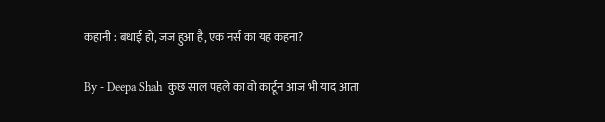कहानी : बधाई हो, जज हुआ है, एक नर्स का यह कहना?

By - Deepa Shah  कुछ साल पहले का वो कार्टून आज भी याद आता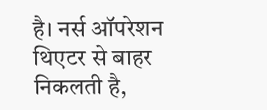है। नर्स ऑपरेशन थिएटर से बाहर निकलती है,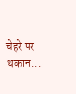चेहरे पर थकान...